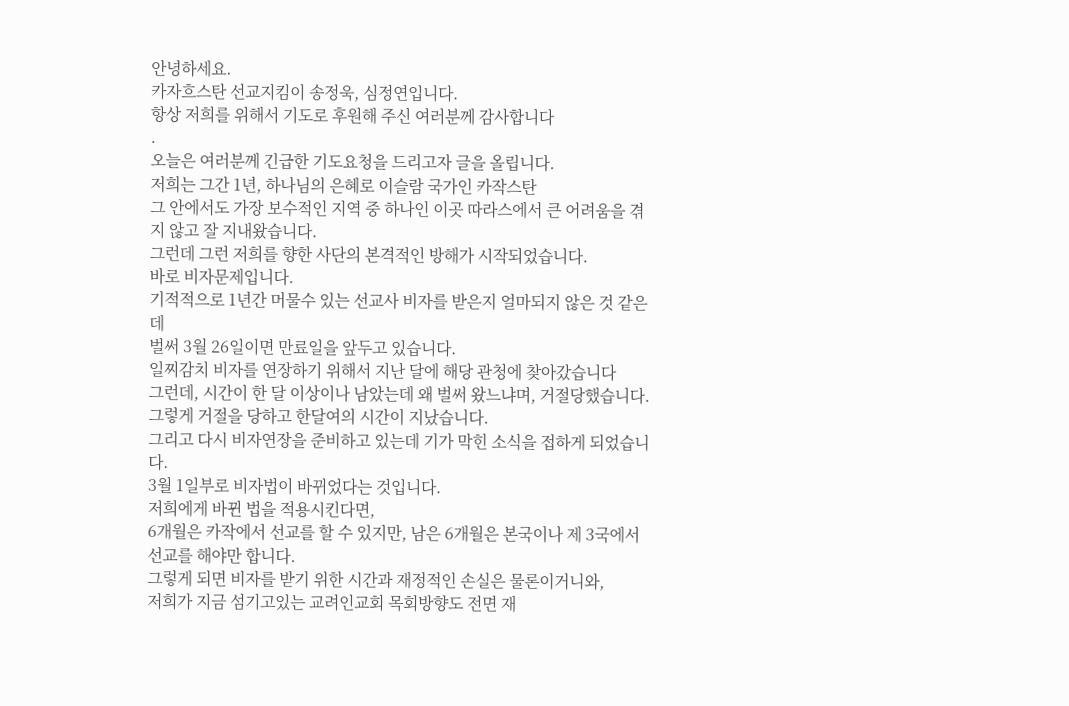안녕하세요.
카자흐스탄 선교지킴이 송정욱, 심정연입니다.
항상 저희를 위해서 기도로 후원해 주신 여러분께 감사합니다
.
오늘은 여러분께 긴급한 기도요청을 드리고자 글을 올립니다.
저희는 그간 1년, 하나님의 은혜로 이슬람 국가인 카작스탄
그 안에서도 가장 보수적인 지역 중 하나인 이곳 따라스에서 큰 어려움을 겪지 않고 잘 지내왔습니다.
그런데 그런 저희를 향한 사단의 본격적인 방해가 시작되었습니다.
바로 비자문제입니다.
기적적으로 1년간 머물수 있는 선교사 비자를 받은지 얼마되지 않은 것 같은데
벌써 3월 26일이면 만료일을 앞두고 있습니다.
일찌감치 비자를 연장하기 위해서 지난 달에 해당 관청에 찾아갔습니다
그런데, 시간이 한 달 이상이나 남았는데 왜 벌써 왔느냐며, 거절당했습니다.
그렇게 거절을 당하고 한달여의 시간이 지났습니다.
그리고 다시 비자연장을 준비하고 있는데 기가 막힌 소식을 접하게 되었습니다.
3월 1일부로 비자법이 바뀌었다는 것입니다.
저희에게 바뀐 법을 적용시킨다면,
6개월은 카작에서 선교를 할 수 있지만, 남은 6개월은 본국이나 제 3국에서 선교를 해야만 합니다.
그렇게 되면 비자를 받기 위한 시간과 재정적인 손실은 물론이거니와,
저희가 지금 섬기고있는 교려인교회 목회방향도 전면 재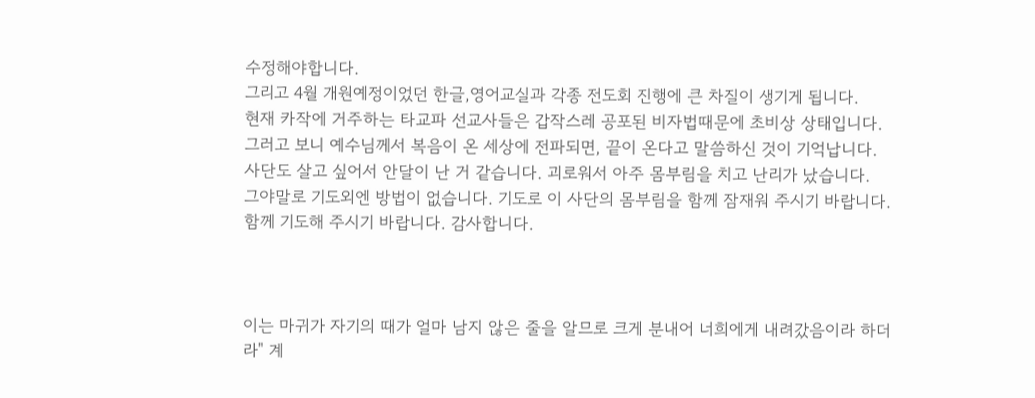수정해야합니다.
그리고 4월 개원예정이었던 한글,영어교실과 각종 전도회 진행에 큰 차질이 생기게 됩니다.
현재 카작에 거주하는 타교파 선교사들은 갑작스레 공포된 비자법때문에 초비상 상태입니다.
그러고 보니 예수님께서 복음이 온 세상에 전파되면, 끝이 온다고 말씀하신 것이 기억납니다.
사단도 살고 싶어서 안달이 난 거 같습니다. 괴로워서 아주 몸부림을 치고 난리가 났습니다.
그야말로 기도외엔 방법이 없습니다. 기도로 이 사단의 몸부림을 함께 잠재워 주시기 바랍니다.
함께 기도해 주시기 바랍니다. 감사합니다.



이는 마귀가 자기의 때가 얼마 남지 않은 줄을 알므로 크게 분내어 너희에게 내려갔음이라 하더라" 계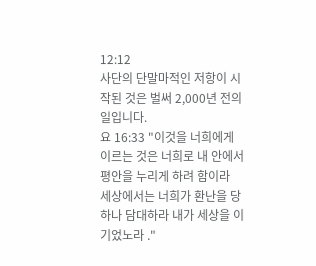12:12
사단의 단말마적인 저항이 시작된 것은 벌써 2,000년 전의 일입니다.
요 16:33 "이것을 너희에게 이르는 것은 너희로 내 안에서 평안을 누리게 하려 함이라
세상에서는 너희가 환난을 당하나 담대하라 내가 세상을 이기었노라 ."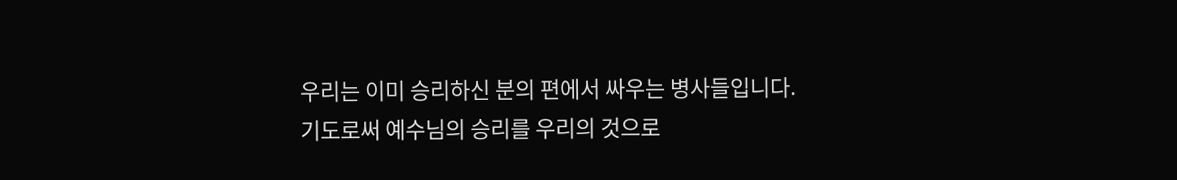우리는 이미 승리하신 분의 편에서 싸우는 병사들입니다.
기도로써 예수님의 승리를 우리의 것으로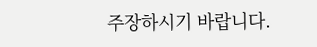주장하시기 바랍니다.